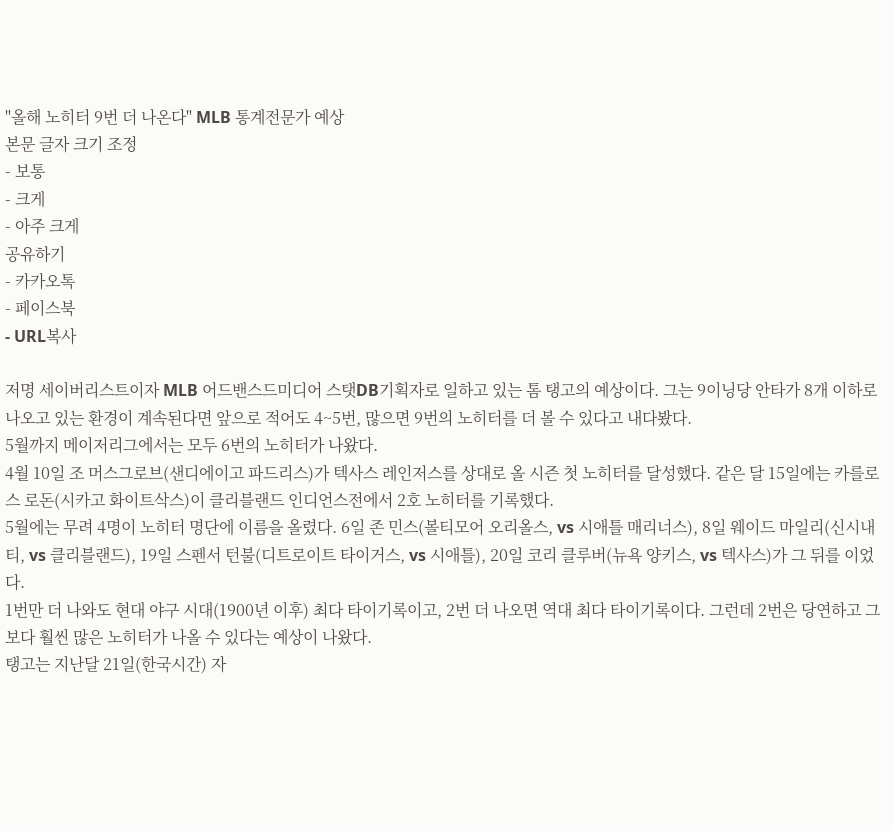"올해 노히터 9번 더 나온다" MLB 통계전문가 예상
본문 글자 크기 조정
- 보통
- 크게
- 아주 크게
공유하기
- 카카오톡
- 페이스북
- URL복사

저명 세이버리스트이자 MLB 어드밴스드미디어 스탯DB기획자로 일하고 있는 톰 탱고의 예상이다. 그는 9이닝당 안타가 8개 이하로 나오고 있는 환경이 계속된다면 앞으로 적어도 4~5번, 많으면 9번의 노히터를 더 볼 수 있다고 내다봤다.
5월까지 메이저리그에서는 모두 6번의 노히터가 나왔다.
4월 10일 조 머스그로브(샌디에이고 파드리스)가 텍사스 레인저스를 상대로 올 시즌 첫 노히터를 달성했다. 같은 달 15일에는 카를로스 로돈(시카고 화이트삭스)이 클리블랜드 인디언스전에서 2호 노히터를 기록했다.
5월에는 무려 4명이 노히터 명단에 이름을 올렸다. 6일 존 민스(볼티모어 오리올스, vs 시애틀 매리너스), 8일 웨이드 마일리(신시내티, vs 클리블랜드), 19일 스펜서 턴불(디트로이트 타이거스, vs 시애틀), 20일 코리 클루버(뉴욕 양키스, vs 텍사스)가 그 뒤를 이었다.
1번만 더 나와도 현대 야구 시대(1900년 이후) 최다 타이기록이고, 2번 더 나오면 역대 최다 타이기록이다. 그런데 2번은 당연하고 그보다 훨씬 많은 노히터가 나올 수 있다는 예상이 나왔다.
탱고는 지난달 21일(한국시간) 자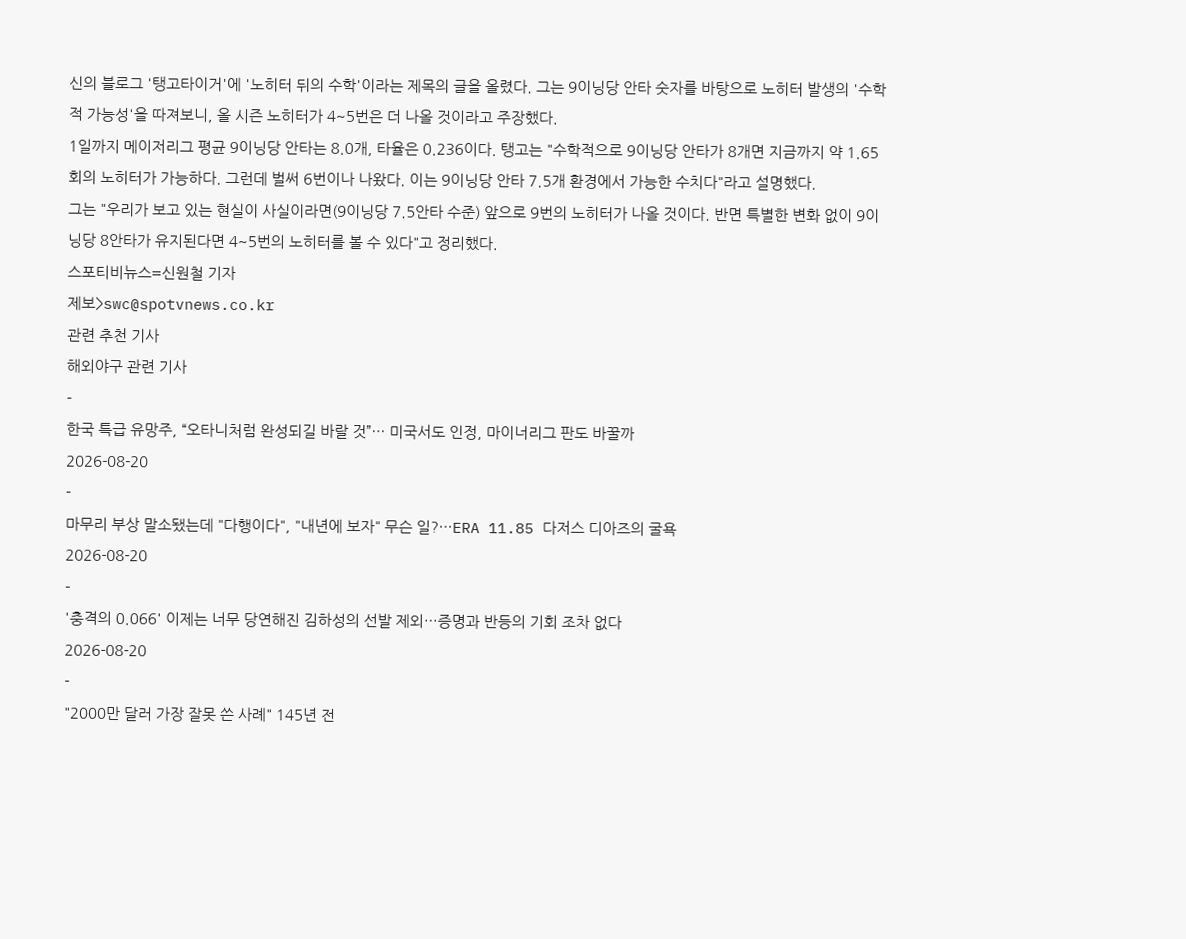신의 블로그 '탱고타이거'에 '노히터 뒤의 수학'이라는 제목의 글을 올렸다. 그는 9이닝당 안타 숫자를 바탕으로 노히터 발생의 '수학적 가능성'을 따져보니, 올 시즌 노히터가 4~5번은 더 나올 것이라고 주장했다.
1일까지 메이저리그 평균 9이닝당 안타는 8.0개, 타율은 0.236이다. 탱고는 "수학적으로 9이닝당 안타가 8개면 지금까지 약 1.65회의 노히터가 가능하다. 그런데 벌써 6번이나 나왔다. 이는 9이닝당 안타 7.5개 환경에서 가능한 수치다"라고 설명했다.
그는 "우리가 보고 있는 현실이 사실이라면(9이닝당 7.5안타 수준) 앞으로 9번의 노히터가 나올 것이다. 반면 특별한 변화 없이 9이닝당 8안타가 유지된다면 4~5번의 노히터를 볼 수 있다"고 정리했다.
스포티비뉴스=신원철 기자
제보>swc@spotvnews.co.kr
관련 추천 기사
해외야구 관련 기사
-
한국 특급 유망주, “오타니처럼 완성되길 바랄 것”… 미국서도 인정, 마이너리그 판도 바꿀까
2026-08-20
-
마무리 부상 말소됐는데 "다행이다", "내년에 보자" 무슨 일?…ERA 11.85 다저스 디아즈의 굴욕
2026-08-20
-
'충격의 0.066' 이제는 너무 당연해진 김하성의 선발 제외…증명과 반등의 기회 조차 없다
2026-08-20
-
"2000만 달러 가장 잘못 쓴 사례" 145년 전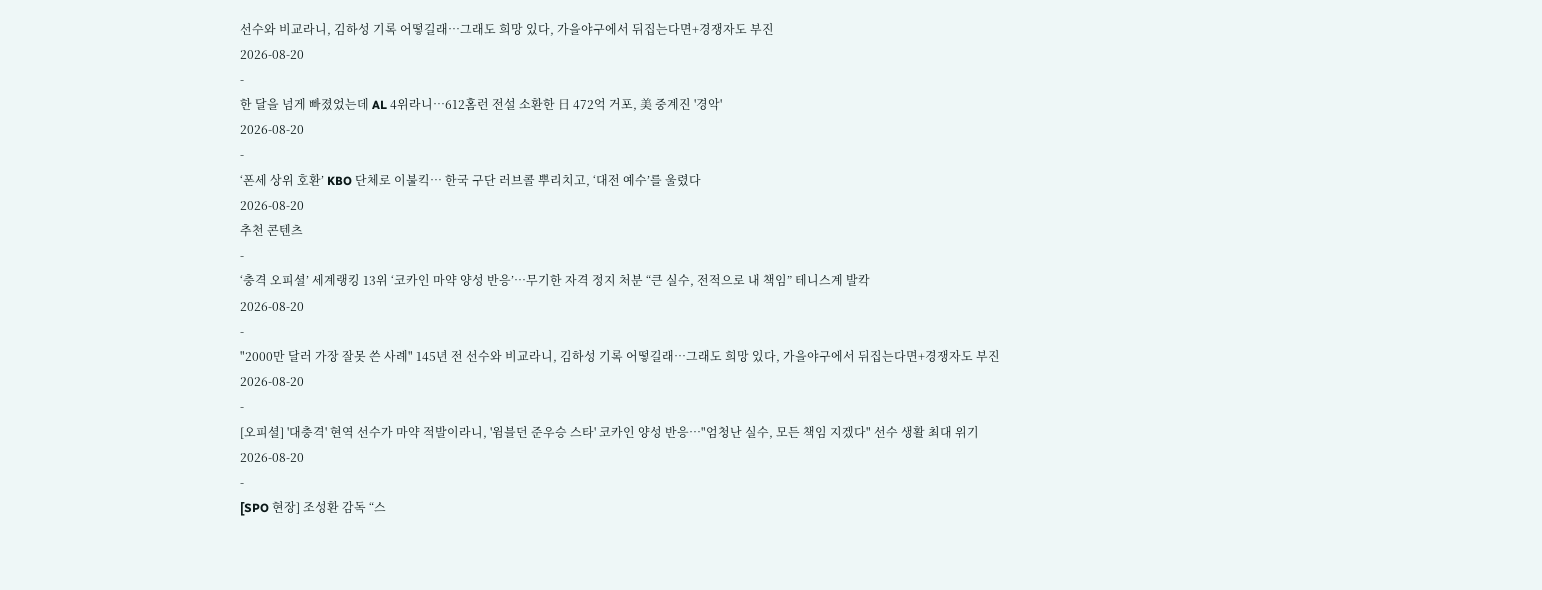선수와 비교라니, 김하성 기록 어떻길래…그래도 희망 있다, 가을야구에서 뒤집는다면+경쟁자도 부진
2026-08-20
-
한 달을 넘게 빠졌었는데 AL 4위라니…612홈런 전설 소환한 日 472억 거포, 美 중계진 '경악'
2026-08-20
-
‘폰세 상위 호환’ KBO 단체로 이불킥… 한국 구단 러브콜 뿌리치고, ‘대전 예수’를 울렸다
2026-08-20
추천 콘텐츠
-
‘충격 오피셜’ 세계랭킹 13위 ‘코카인 마약 양성 반응’…무기한 자격 정지 처분 “큰 실수, 전적으로 내 책임” 테니스계 발칵
2026-08-20
-
"2000만 달러 가장 잘못 쓴 사례" 145년 전 선수와 비교라니, 김하성 기록 어떻길래…그래도 희망 있다, 가을야구에서 뒤집는다면+경쟁자도 부진
2026-08-20
-
[오피셜] '대충격' 현역 선수가 마약 적발이라니, '윔블던 준우승 스타' 코카인 양성 반응…"엄청난 실수, 모든 책임 지겠다" 선수 생활 최대 위기
2026-08-20
-
[SPO 현장] 조성환 감독 “스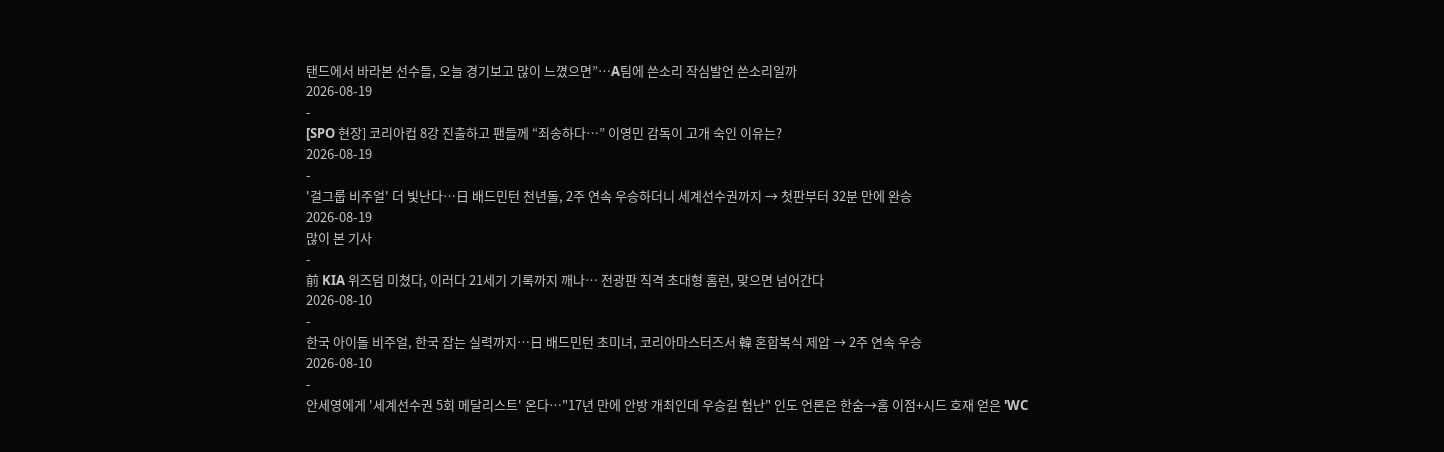탠드에서 바라본 선수들, 오늘 경기보고 많이 느꼈으면”…A팀에 쓴소리 작심발언 쓴소리일까
2026-08-19
-
[SPO 현장] 코리아컵 8강 진출하고 팬들께 “죄송하다…” 이영민 감독이 고개 숙인 이유는?
2026-08-19
-
'걸그룹 비주얼' 더 빛난다…日 배드민턴 천년돌, 2주 연속 우승하더니 세계선수권까지 → 첫판부터 32분 만에 완승
2026-08-19
많이 본 기사
-
前 KIA 위즈덤 미쳤다, 이러다 21세기 기록까지 깨나… 전광판 직격 초대형 홈런, 맞으면 넘어간다
2026-08-10
-
한국 아이돌 비주얼, 한국 잡는 실력까지…日 배드민턴 초미녀, 코리아마스터즈서 韓 혼합복식 제압 → 2주 연속 우승
2026-08-10
-
안세영에게 '세계선수권 5회 메달리스트' 온다…"17년 만에 안방 개최인데 우승길 험난" 인도 언론은 한숨→홈 이점+시드 호재 얻은 'WC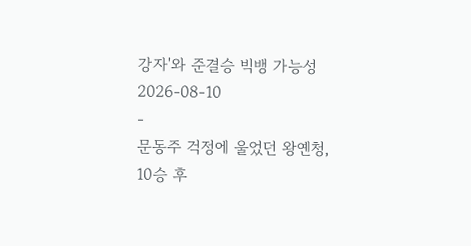강자'와 준결승 빅뱅 가능성
2026-08-10
-
문동주 걱정에 울었던 왕옌청, 10승 후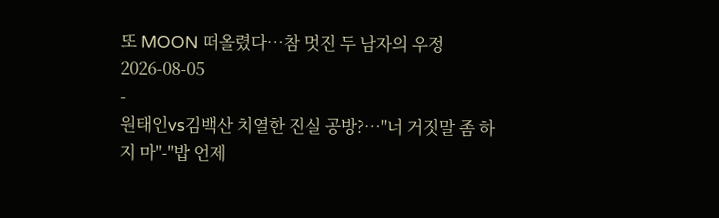또 MOON 떠올렸다…참 멋진 두 남자의 우정
2026-08-05
-
원태인vs김백산 치열한 진실 공방?…"너 거짓말 좀 하지 마"-"밥 언제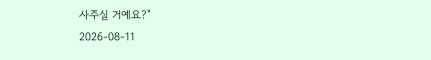사주실 거예요?"
2026-08-11